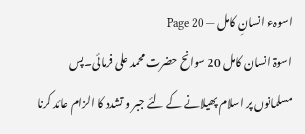اسوہء انسانِ کامل — Page 20
اسوۃ انسان کامل 20 سوانح حضرت محمد علی فرمائی۔پس مسلمانوں پر اسلام پھیلانے کے لئے جبر و تشدد کا الزام عائد کرنا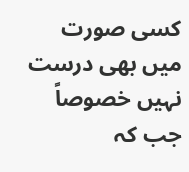کسی صورت میں بھی درست نہیں خصوصاً جب کہ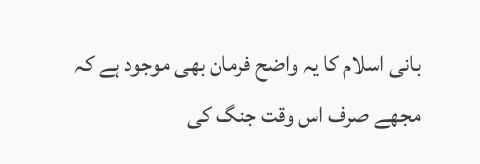بانی اسلام کا یہ واضح فرمان بھی موجود ہے کہ مجھے صرف اس وقت جنگ کی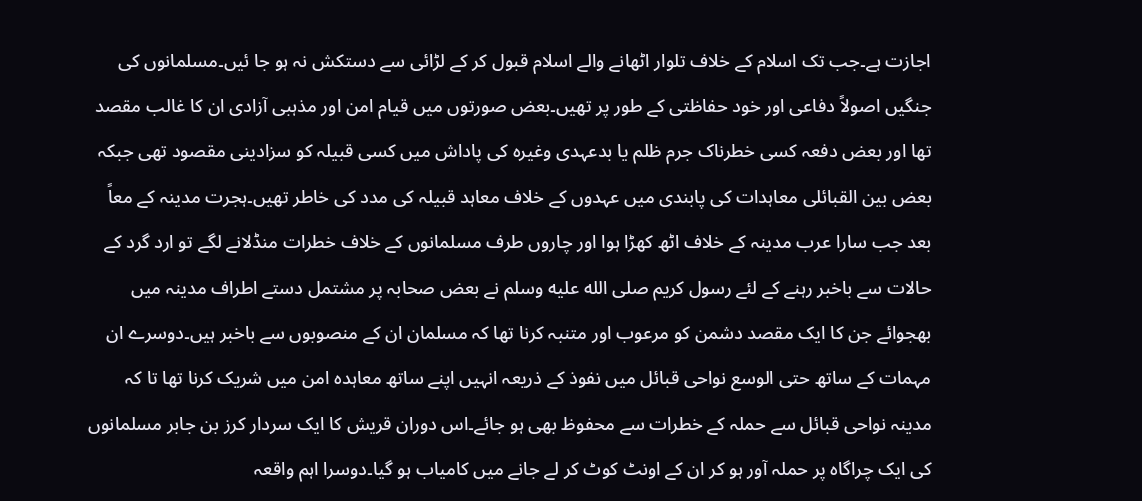اجازت ہے۔جب تک اسلام کے خلاف تلوار اٹھانے والے اسلام قبول کر کے لڑائی سے دستکش نہ ہو جا ئیں۔مسلمانوں کی جنگیں اصولاً دفاعی اور خود حفاظتی کے طور پر تھیں۔بعض صورتوں میں قیام امن اور مذہبی آزادی ان کا غالب مقصد تھا اور بعض دفعہ کسی خطرناک جرم ظلم یا بدعہدی وغیرہ کی پاداش میں کسی قبیلہ کو سزادینی مقصود تھی جبکہ بعض بین القبائلی معاہدات کی پابندی میں عہدوں کے خلاف معاہد قبیلہ کی مدد کی خاطر تھیں۔ہجرت مدینہ کے معاً بعد جب سارا عرب مدینہ کے خلاف اٹھ کھڑا ہوا اور چاروں طرف مسلمانوں کے خلاف خطرات منڈلانے لگے تو ارد گرد کے حالات سے باخبر رہنے کے لئے رسول کریم صلى الله عليه وسلم نے بعض صحابہ پر مشتمل دستے اطراف مدینہ میں بھجوائے جن کا ایک مقصد دشمن کو مرعوب اور متنبہ کرنا تھا کہ مسلمان ان کے منصوبوں سے باخبر ہیں۔دوسرے ان مہمات کے ساتھ حتی الوسع نواحی قبائل میں نفوذ کے ذریعہ انہیں اپنے ساتھ معاہدہ امن میں شریک کرنا تھا تا کہ مدینہ نواحی قبائل سے حملہ کے خطرات سے محفوظ بھی ہو جائے۔اس دوران قریش کا ایک سردار کرز بن جابر مسلمانوں کی ایک چراگاہ پر حملہ آور ہو کر ان کے اونٹ کوٹ کر لے جانے میں کامیاب ہو گیا۔دوسرا اہم واقعہ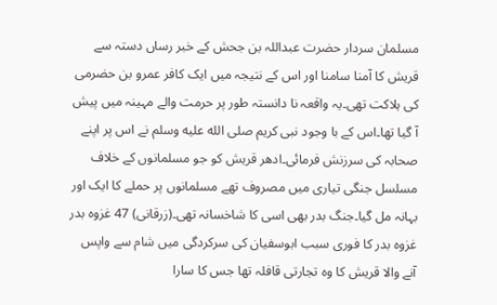مسلمان سردار حضرت عبداللہ بن جحش کے خبر رساں دستہ سے قریش کا آمنا سامنا اور اس کے نتیجہ میں ایک کافر عمرو بن حضرمی کی ہلاکت تھی۔یہ واقعہ نا دانستہ طور پر حرمت والے مہینہ میں پیش آ گیا تھا۔اس کے با وجود نبی کریم صلى الله عليه وسلم نے اس پر اپنے صحابہ کی سرزنش فرمائی۔ادھر قریش کو جو مسلمانوں کے خلاف مسلسل جنگی تیاری میں مصروف تھے مسلمانوں پر حملے کا ایک اور بہانہ مل گیا۔جنگ بدر بھی اسی کا شاخسانہ تھی۔(زرقانی) 47 غزوہ بدر غزوہ بدر کا فوری سبب ابوسفیان کی سرکردگی میں شام سے واپس آنے والا قریش کا وہ تجارتی قافلہ تھا جس کا سارا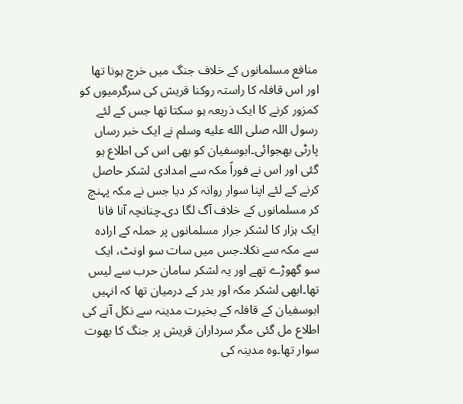منافع مسلمانوں کے خلاف جنگ میں خرچ ہونا تھا اور اس قافلہ کا راستہ روکنا قریش کی سرگرمیوں کو کمزور کرنے کا ایک ذریعہ ہو سکتا تھا جس کے لئے رسول اللہ صلى الله عليه وسلم نے ایک خبر رساں پارٹی بھجوائی۔ابوسفیان کو بھی اس کی اطلاع ہو گئی اور اس نے فوراً مکہ سے امدادی لشکر حاصل کرنے کے لئے اپنا سوار روانہ کر دیا جس نے مکہ پہنچ کر مسلمانوں کے خلاف آگ لگا دی۔چنانچہ آنا فانا ایک ہزار کا لشکر جرار مسلمانوں پر حملہ کے ارادہ سے مکہ سے نکلا۔جس میں سات سو اونٹ، ایک سو گھوڑے تھے اور یہ لشکر سامان حرب سے لیس تھا۔ابھی لشکر مکہ اور بدر کے درمیان تھا کہ انہیں ابوسفیان کے قافلہ کے بخیرت مدینہ سے نکل آنے کی اطلاع مل گئی مگر سرداران قریش پر جنگ کا بھوت سوار تھا۔وہ مدینہ کی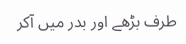طرف بڑھے اور بدر میں آکر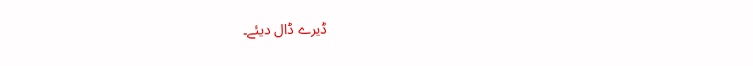ڈیرے ڈال دیئے۔